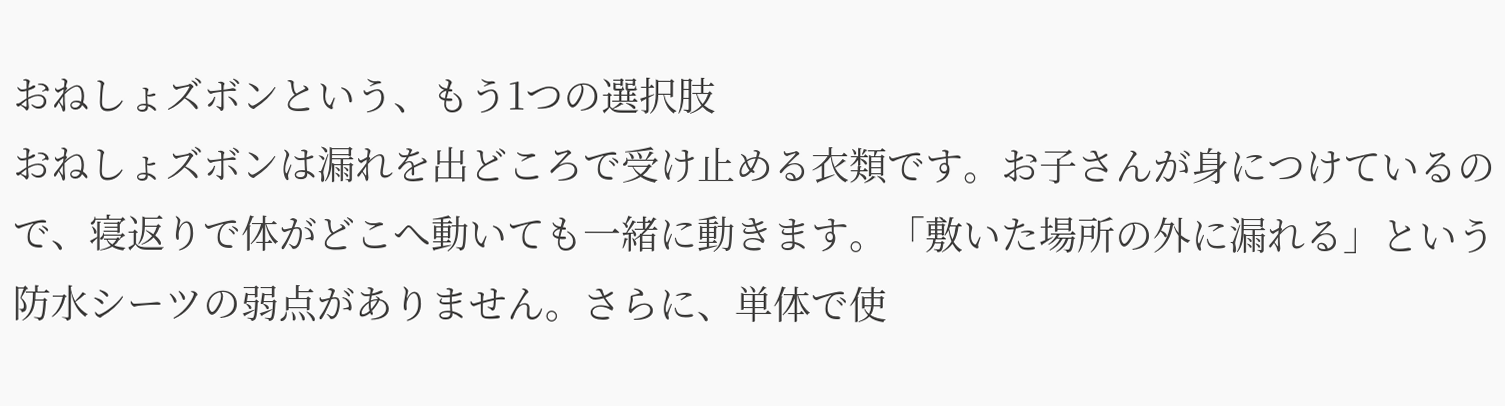おねしょズボンという、もう1つの選択肢
おねしょズボンは漏れを出どころで受け止める衣類です。お子さんが身につけているので、寝返りで体がどこへ動いても一緒に動きます。「敷いた場所の外に漏れる」という防水シーツの弱点がありません。さらに、単体で使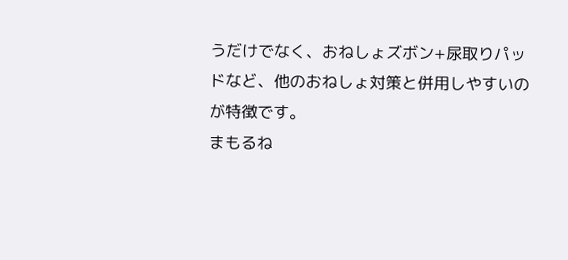うだけでなく、おねしょズボン+尿取りパッドなど、他のおねしょ対策と併用しやすいのが特徴です。
まもるね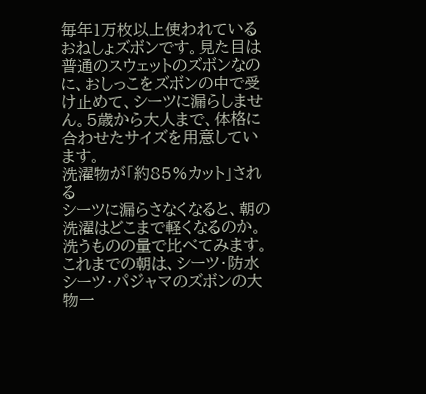毎年1万枚以上使われているおねしょズボンです。見た目は普通のスウェットのズボンなのに、おしっこをズボンの中で受け止めて、シーツに漏らしません。5歳から大人まで、体格に合わせたサイズを用意しています。
洗濯物が「約85%カット」される
シーツに漏らさなくなると、朝の洗濯はどこまで軽くなるのか。洗うものの量で比べてみます。
これまでの朝は、シーツ・防水シーツ・パジャマのズボンの大物一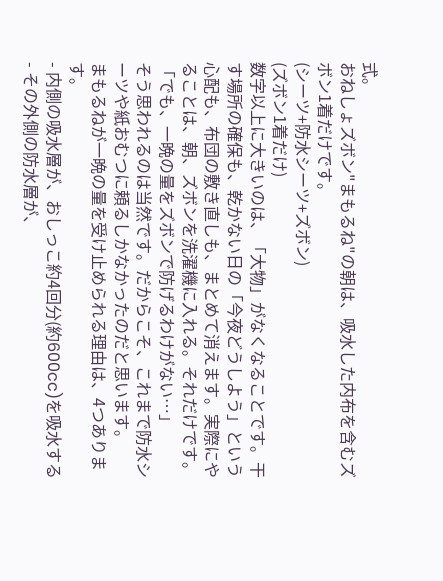式。
おねしょズボン"まもるね"の朝は、吸水した内布を含むズボン1着だけです。
(シーツ+防水シーツ+ズボン)
(ズボン1着だけ)
数字以上に大きいのは、「大物」がなくなることです。干す場所の確保も、乾かない日の「今夜どうしよう」という心配も、布団の敷き直しも、まとめて消えます。実際にやることは、朝、ズボンを洗濯機に入れる。それだけです。
「でも、一晩の量をズボンで防げるわけがない…」
そう思われるのは当然です。だからこそ、これまで防水シーツや紙おむつに頼るしかなかったのだと思います。
まもるねが一晩の量を受け止められる理由は、4つあります。
- 内側の吸水層が、おしっこ約4回分(約600cc)を吸水する
- その外側の防水層が、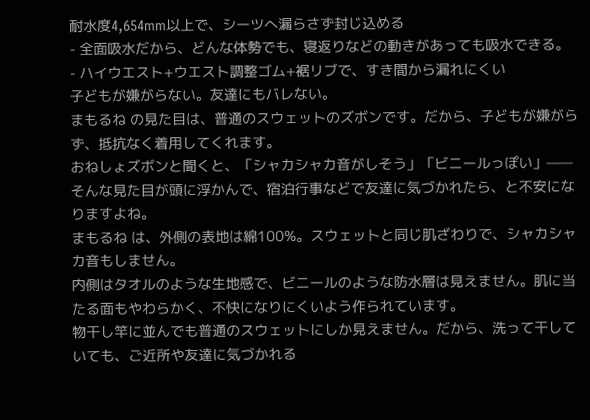耐水度4,654mm以上で、シーツへ漏らさず封じ込める
- 全面吸水だから、どんな体勢でも、寝返りなどの動きがあっても吸水できる。
- ハイウエスト+ウエスト調整ゴム+裾リブで、すき間から漏れにくい
子どもが嫌がらない。友達にもバレない。
まもるね の見た目は、普通のスウェットのズボンです。だから、子どもが嫌がらず、抵抗なく着用してくれます。
おねしょズボンと聞くと、「シャカシャカ音がしそう」「ビニールっぽい」——そんな見た目が頭に浮かんで、宿泊行事などで友達に気づかれたら、と不安になりますよね。
まもるね は、外側の表地は綿100%。スウェットと同じ肌ざわりで、シャカシャカ音もしません。
内側はタオルのような生地感で、ビニールのような防水層は見えません。肌に当たる面もやわらかく、不快になりにくいよう作られています。
物干し竿に並んでも普通のスウェットにしか見えません。だから、洗って干していても、ご近所や友達に気づかれる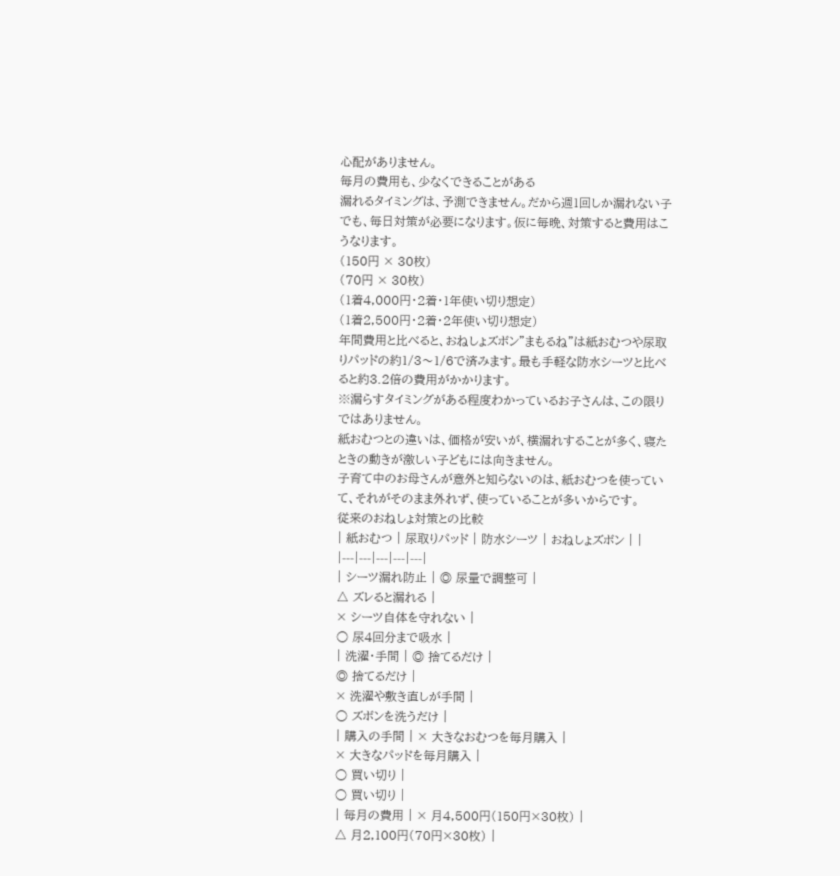心配がありません。
毎月の費用も、少なくできることがある
漏れるタイミングは、予測できません。だから週1回しか漏れない子でも、毎日対策が必要になります。仮に毎晩、対策すると費用はこうなります。
(150円 × 30枚)
(70円 × 30枚)
(1着4,000円・2着・1年使い切り想定)
(1着2,500円・2着・2年使い切り想定)
年間費用と比べると、おねしょズボン"まもるね"は紙おむつや尿取りパッドの約1/3〜1/6で済みます。最も手軽な防水シーツと比べると約3.2倍の費用がかかります。
※漏らすタイミングがある程度わかっているお子さんは、この限りではありません。
紙おむつとの違いは、価格が安いが、横漏れすることが多く、寝たときの動きが激しい子どもには向きません。
子育て中のお母さんが意外と知らないのは、紙おむつを使っていて、それがそのまま外れず、使っていることが多いからです。
従来のおねしょ対策との比較
| 紙おむつ | 尿取りパッド | 防水シーツ | おねしょズボン | |
|---|---|---|---|---|
| シーツ漏れ防止 | ◎ 尿量で調整可 |
△ ズレると漏れる |
× シーツ自体を守れない |
○ 尿4回分まで吸水 |
| 洗濯・手間 | ◎ 捨てるだけ |
◎ 捨てるだけ |
× 洗濯や敷き直しが手間 |
○ ズボンを洗うだけ |
| 購入の手間 | × 大きなおむつを毎月購入 |
× 大きなパッドを毎月購入 |
○ 買い切り |
○ 買い切り |
| 毎月の費用 | × 月4,500円(150円×30枚) |
△ 月2,100円(70円×30枚) |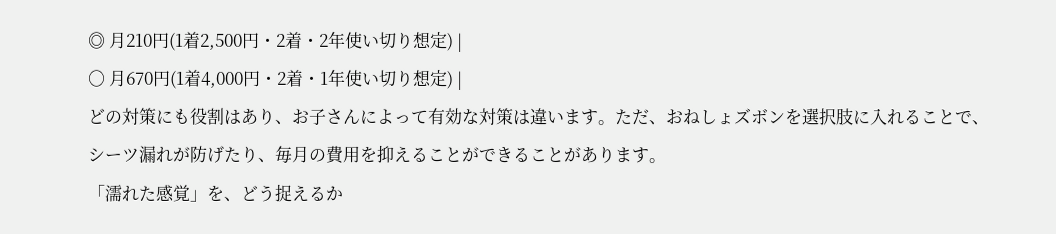◎ 月210円(1着2,500円・2着・2年使い切り想定) |
○ 月670円(1着4,000円・2着・1年使い切り想定) |
どの対策にも役割はあり、お子さんによって有効な対策は違います。ただ、おねしょズボンを選択肢に入れることで、シーツ漏れが防げたり、毎月の費用を抑えることができることがあります。
「濡れた感覚」を、どう捉えるか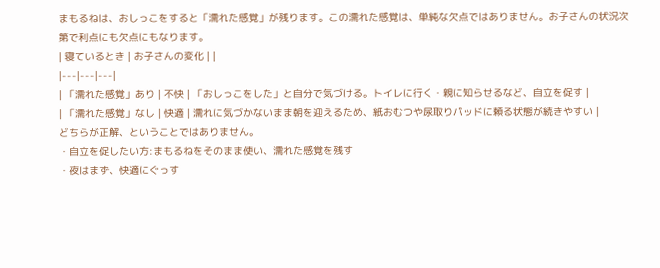まもるねは、おしっこをすると「濡れた感覚」が残ります。この濡れた感覚は、単純な欠点ではありません。お子さんの状況次第で利点にも欠点にもなります。
| 寝ているとき | お子さんの変化 | |
|---|---|---|
| 「濡れた感覚」あり | 不快 | 「おしっこをした」と自分で気づける。トイレに行く・親に知らせるなど、自立を促す |
| 「濡れた感覚」なし | 快適 | 濡れに気づかないまま朝を迎えるため、紙おむつや尿取りパッドに頼る状態が続きやすい |
どちらが正解、ということではありません。
・自立を促したい方:まもるねをそのまま使い、濡れた感覚を残す
・夜はまず、快適にぐっす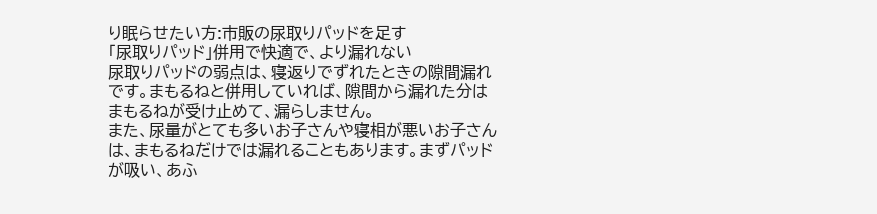り眠らせたい方:市販の尿取りパッドを足す
「尿取りパッド」併用で快適で、より漏れない
尿取りパッドの弱点は、寝返りでずれたときの隙間漏れです。まもるねと併用していれば、隙間から漏れた分はまもるねが受け止めて、漏らしません。
また、尿量がとても多いお子さんや寝相が悪いお子さんは、まもるねだけでは漏れることもあります。まずパッドが吸い、あふ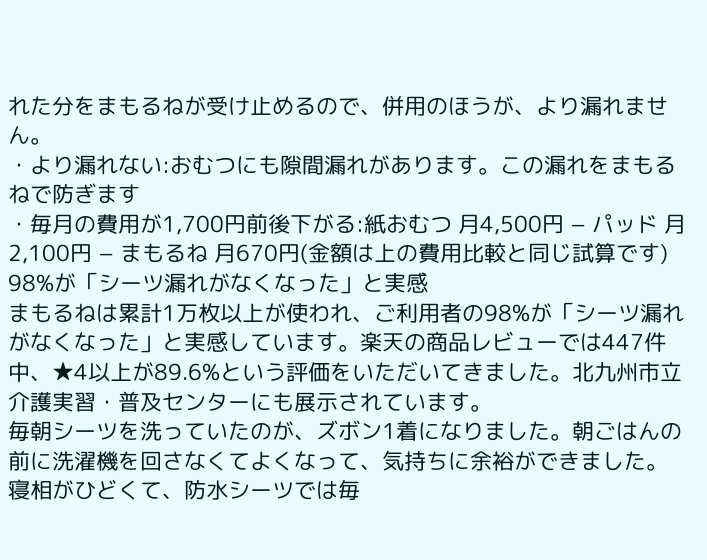れた分をまもるねが受け止めるので、併用のほうが、より漏れません。
・より漏れない:おむつにも隙間漏れがあります。この漏れをまもるねで防ぎます
・毎月の費用が1,700円前後下がる:紙おむつ 月4,500円 − パッド 月2,100円 − まもるね 月670円(金額は上の費用比較と同じ試算です)
98%が「シーツ漏れがなくなった」と実感
まもるねは累計1万枚以上が使われ、ご利用者の98%が「シーツ漏れがなくなった」と実感しています。楽天の商品レビューでは447件中、★4以上が89.6%という評価をいただいてきました。北九州市立介護実習・普及センターにも展示されています。
毎朝シーツを洗っていたのが、ズボン1着になりました。朝ごはんの前に洗濯機を回さなくてよくなって、気持ちに余裕ができました。
寝相がひどくて、防水シーツでは毎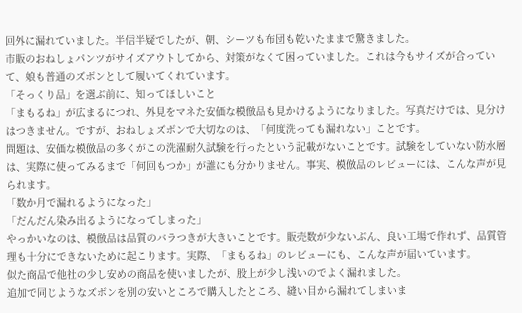回外に漏れていました。半信半疑でしたが、朝、シーツも布団も乾いたままで驚きました。
市販のおねしょパンツがサイズアウトしてから、対策がなくて困っていました。これは今もサイズが合っていて、娘も普通のズボンとして履いてくれています。
「そっくり品」を選ぶ前に、知ってほしいこと
「まもるね」が広まるにつれ、外見をマネた安価な模倣品も見かけるようになりました。写真だけでは、見分けはつきません。ですが、おねしょズボンで大切なのは、「何度洗っても漏れない」ことです。
問題は、安価な模倣品の多くがこの洗濯耐久試験を行ったという記載がないことです。試験をしていない防水層は、実際に使ってみるまで「何回もつか」が誰にも分かりません。事実、模倣品のレビューには、こんな声が見られます。
「数か月で漏れるようになった」
「だんだん染み出るようになってしまった」
やっかいなのは、模倣品は品質のバラつきが大きいことです。販売数が少ないぶん、良い工場で作れず、品質管理も十分にできないために起こります。実際、「まもるね」のレビューにも、こんな声が届いています。
似た商品で他社の少し安めの商品を使いましたが、股上が少し浅いのでよく漏れました。
追加で同じようなズボンを別の安いところで購入したところ、縫い目から漏れてしまいま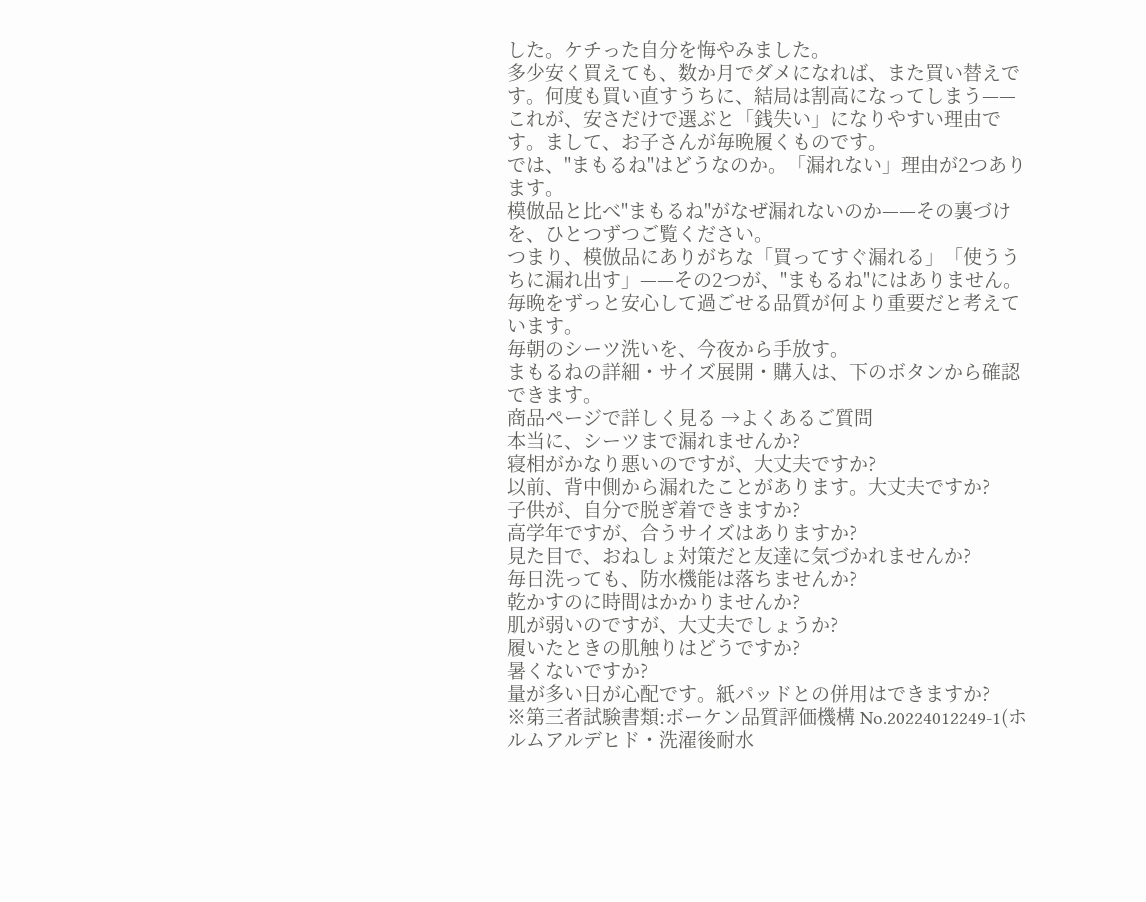した。ケチった自分を悔やみました。
多少安く買えても、数か月でダメになれば、また買い替えです。何度も買い直すうちに、結局は割高になってしまう——これが、安さだけで選ぶと「銭失い」になりやすい理由です。まして、お子さんが毎晩履くものです。
では、"まもるね"はどうなのか。「漏れない」理由が2つあります。
模倣品と比べ"まもるね"がなぜ漏れないのか——その裏づけを、ひとつずつご覧ください。
つまり、模倣品にありがちな「買ってすぐ漏れる」「使ううちに漏れ出す」——その2つが、"まもるね"にはありません。毎晩をずっと安心して過ごせる品質が何より重要だと考えています。
毎朝のシーツ洗いを、今夜から手放す。
まもるねの詳細・サイズ展開・購入は、下のボタンから確認できます。
商品ページで詳しく見る →よくあるご質問
本当に、シーツまで漏れませんか?
寝相がかなり悪いのですが、大丈夫ですか?
以前、背中側から漏れたことがあります。大丈夫ですか?
子供が、自分で脱ぎ着できますか?
高学年ですが、合うサイズはありますか?
見た目で、おねしょ対策だと友達に気づかれませんか?
毎日洗っても、防水機能は落ちませんか?
乾かすのに時間はかかりませんか?
肌が弱いのですが、大丈夫でしょうか?
履いたときの肌触りはどうですか?
暑くないですか?
量が多い日が心配です。紙パッドとの併用はできますか?
※第三者試験書類:ボーケン品質評価機構 No.20224012249-1(ホルムアルデヒド・洗濯後耐水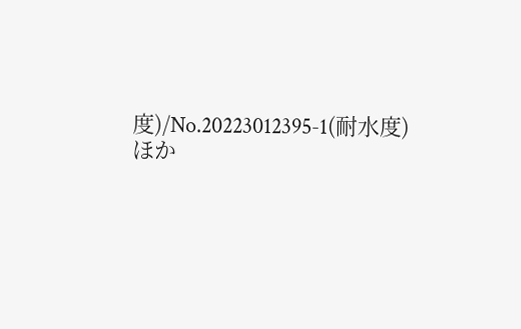度)/No.20223012395-1(耐水度)ほか